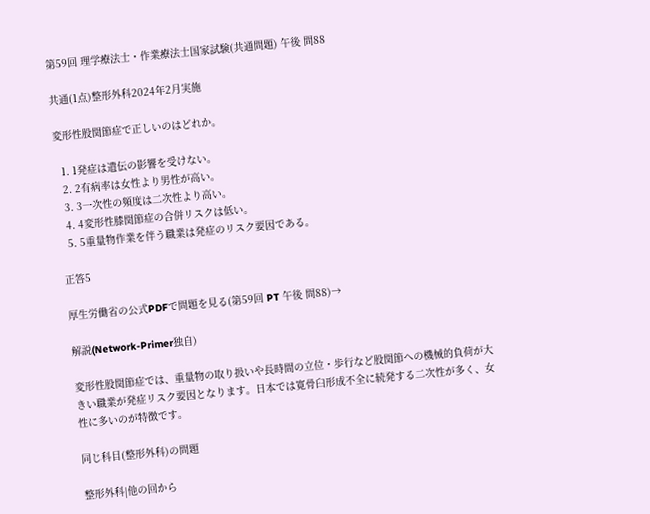第59回 理学療法士・作業療法士国家試験(共通問題) 午後 問88

共通(1点)整形外科2024年2月実施

変形性股関節症で正しいのはどれか。

  1. 1発症は遺伝の影響を受けない。
  2. 2有病率は女性より男性が高い。
  3. 3一次性の頻度は二次性より高い。
  4. 4変形性膝関節症の合併リスクは低い。
  5. 5重量物作業を伴う職業は発症のリスク要因である。

正答5

厚生労働省の公式PDFで問題を見る(第59回 PT 午後 問88)→

解説(Network-Primer独自)

変形性股関節症では、重量物の取り扱いや長時間の立位・歩行など股関節への機械的負荷が大きい職業が発症リスク要因となります。日本では寛骨臼形成不全に続発する二次性が多く、女性に多いのが特徴です。

同じ科目(整形外科)の問題

整形外科|他の回から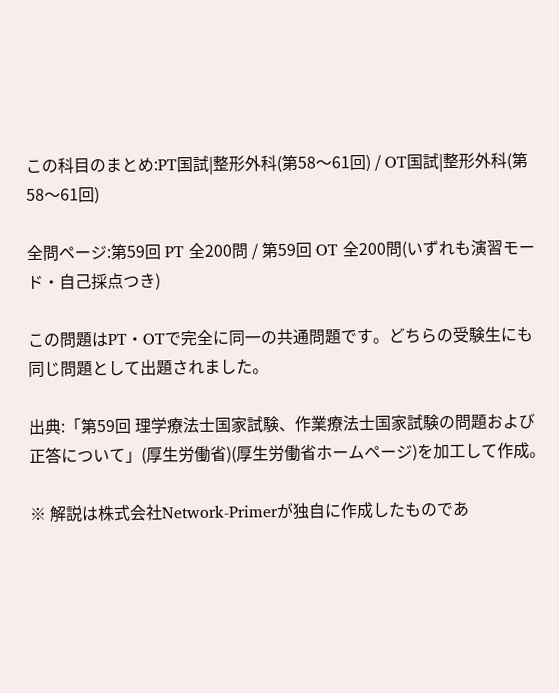この科目のまとめ:PT国試|整形外科(第58〜61回) / OT国試|整形外科(第58〜61回)

全問ページ:第59回 PT 全200問 / 第59回 OT 全200問(いずれも演習モード・自己採点つき)

この問題はPT・OTで完全に同一の共通問題です。どちらの受験生にも同じ問題として出題されました。

出典:「第59回 理学療法士国家試験、作業療法士国家試験の問題および正答について」(厚生労働省)(厚生労働省ホームページ)を加工して作成。

※ 解説は株式会社Network-Primerが独自に作成したものであ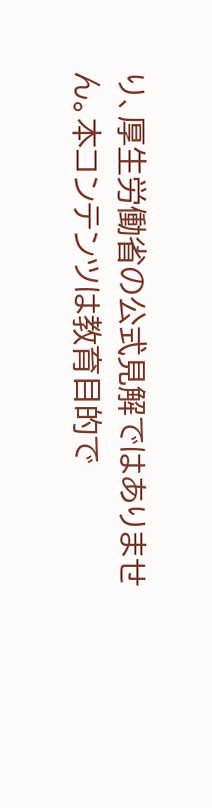り、厚生労働省の公式見解ではありません。本コンテンツは教育目的で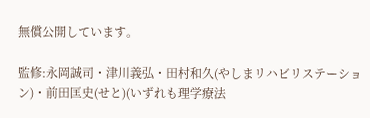無償公開しています。

監修:永岡誠司・津川義弘・田村和久(やしまリハビリステーション)・前田匡史(せと)(いずれも理学療法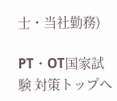士・当社勤務)

PT・OT国家試験 対策トップへ